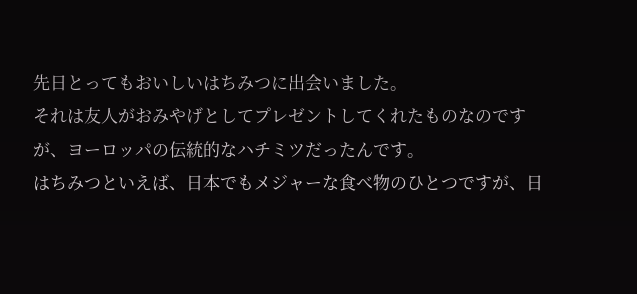先日とってもおいしいはちみつに出会いました。
それは友人がおみやげとしてプレゼントしてくれたものなのですが、ヨーロッパの伝統的なハチミツだったんです。
はちみつといえば、日本でもメジャーな食べ物のひとつですが、日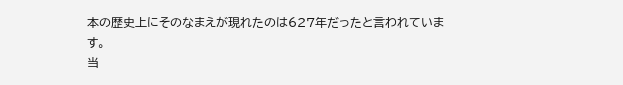本の歴史上にそのなまえが現れたのは627年だったと言われています。
当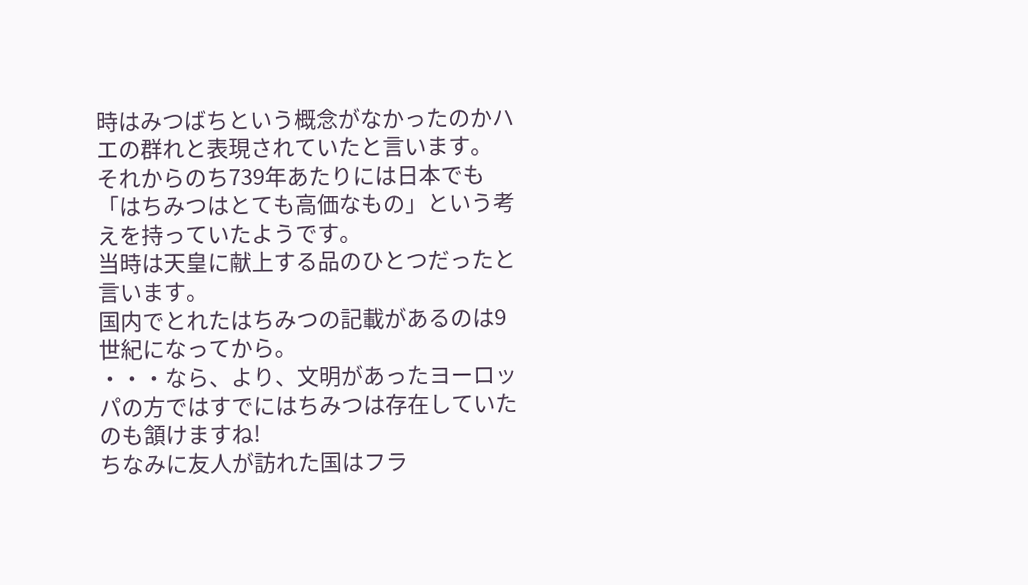時はみつばちという概念がなかったのかハエの群れと表現されていたと言います。
それからのち739年あたりには日本でも「はちみつはとても高価なもの」という考えを持っていたようです。
当時は天皇に献上する品のひとつだったと言います。
国内でとれたはちみつの記載があるのは9世紀になってから。
・・・なら、より、文明があったヨーロッパの方ではすでにはちみつは存在していたのも頷けますね!
ちなみに友人が訪れた国はフラ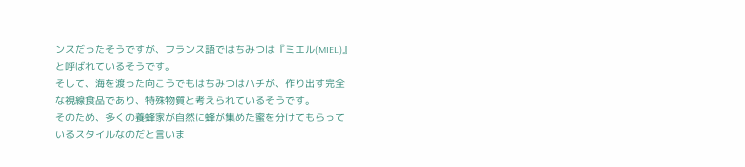ンスだったそうですが、フランス語ではちみつは『ミエル(MIEL)』と呼ばれているそうです。
そして、海を渡った向こうでもはちみつはハチが、作り出す完全な視線食品であり、特殊物質と考えられているそうです。
そのため、多くの養蜂家が自然に蜂が集めた蜜を分けてもらっているスタイルなのだと言いま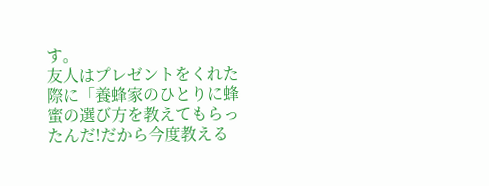す。
友人はプレゼントをくれた際に「養蜂家のひとりに蜂蜜の選び方を教えてもらったんだ!だから今度教える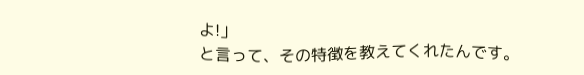よ!」
と言って、その特徴を教えてくれたんです。